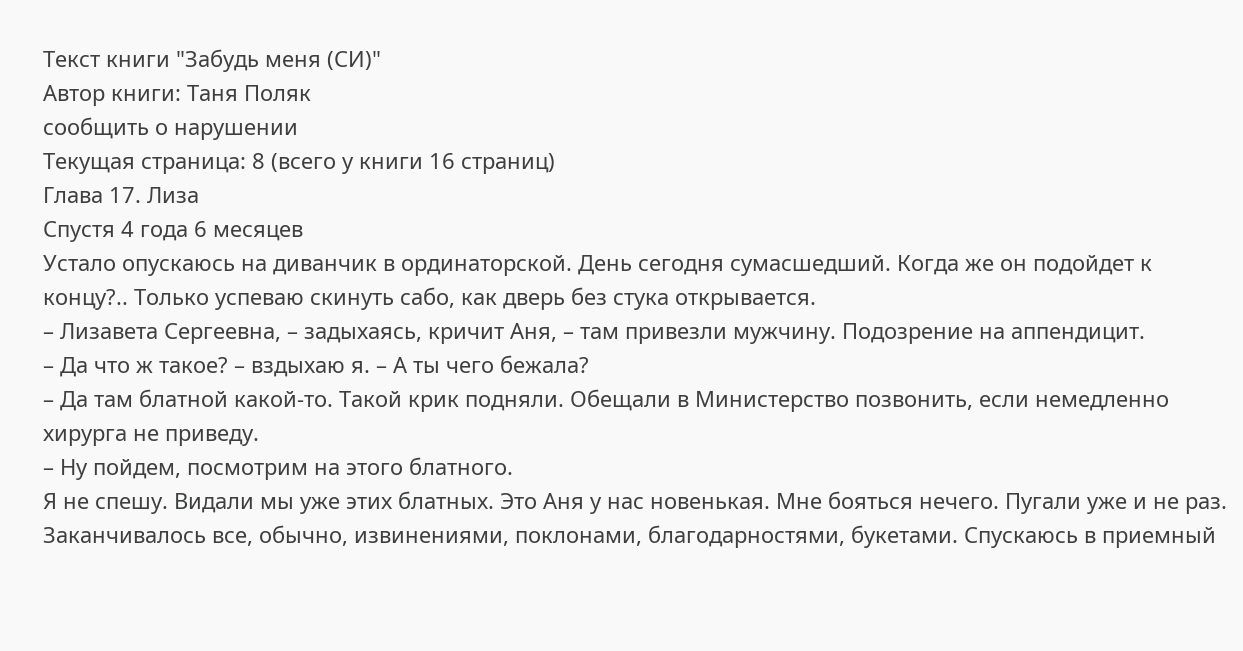Текст книги "Забудь меня (СИ)"
Автор книги: Таня Поляк
сообщить о нарушении
Текущая страница: 8 (всего у книги 16 страниц)
Глава 17. Лиза
Спустя 4 года 6 месяцев
Устало опускаюсь на диванчик в ординаторской. День сегодня сумасшедший. Когда же он подойдет к концу?.. Только успеваю скинуть сабо, как дверь без стука открывается.
– Лизавета Сергеевна, – задыхаясь, кричит Аня, – там привезли мужчину. Подозрение на аппендицит.
– Да что ж такое? – вздыхаю я. – А ты чего бежала?
– Да там блатной какой-то. Такой крик подняли. Обещали в Министерство позвонить, если немедленно хирурга не приведу.
– Ну пойдем, посмотрим на этого блатного.
Я не спешу. Видали мы уже этих блатных. Это Аня у нас новенькая. Мне бояться нечего. Пугали уже и не раз. Заканчивалось все, обычно, извинениями, поклонами, благодарностями, букетами. Спускаюсь в приемный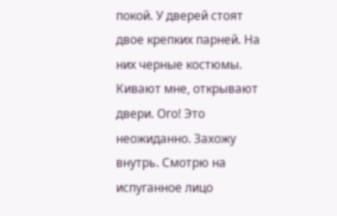покой. У дверей стоят двое крепких парней. На них черные костюмы. Кивают мне, открывают двери. Ого! Это неожиданно. Захожу внутрь. Смотрю на испуганное лицо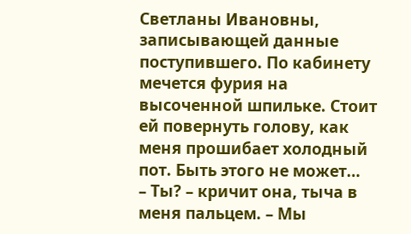Светланы Ивановны, записывающей данные поступившего. По кабинету мечется фурия на высоченной шпильке. Стоит ей повернуть голову, как меня прошибает холодный пот. Быть этого не может…
– Ты? – кричит она, тыча в меня пальцем. – Мы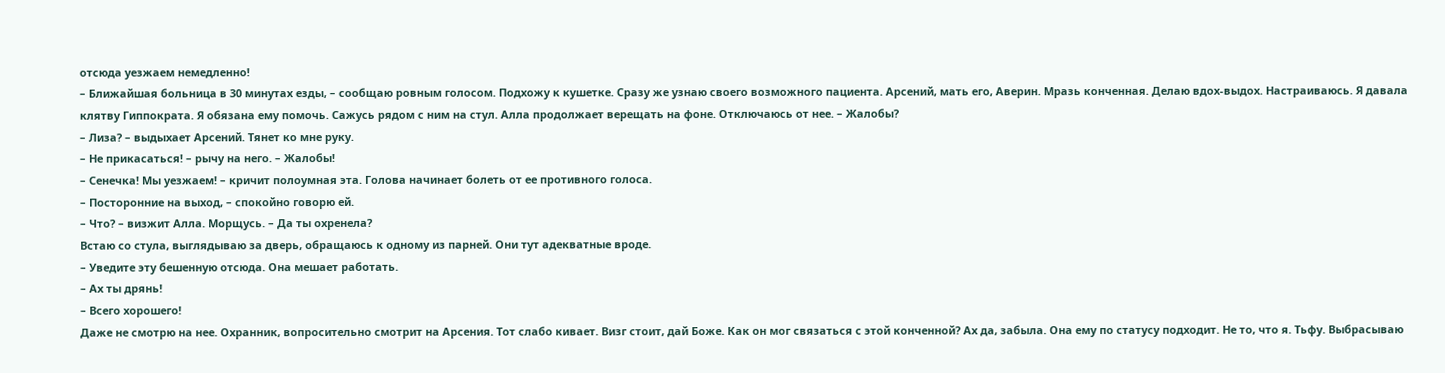отсюда уезжаем немедленно!
– Ближайшая больница в 30 минутах езды, – сообщаю ровным голосом. Подхожу к кушетке. Сразу же узнаю своего возможного пациента. Арсений, мать его, Аверин. Мразь конченная. Делаю вдох-выдох. Настраиваюсь. Я давала клятву Гиппократа. Я обязана ему помочь. Сажусь рядом с ним на стул. Алла продолжает верещать на фоне. Отключаюсь от нее. – Жалобы?
– Лиза? – выдыхает Арсений. Тянет ко мне руку.
– Не прикасаться! – рычу на него. – Жалобы!
– Сенечка! Мы уезжаем! – кричит полоумная эта. Голова начинает болеть от ее противного голоса.
– Посторонние на выход, – спокойно говорю ей.
– Что? – визжит Алла. Морщусь. – Да ты охренела?
Встаю со стула, выглядываю за дверь, обращаюсь к одному из парней. Они тут адекватные вроде.
– Уведите эту бешенную отсюда. Она мешает работать.
– Ах ты дрянь!
– Всего хорошего!
Даже не смотрю на нее. Охранник, вопросительно смотрит на Арсения. Тот слабо кивает. Визг стоит, дай Боже. Как он мог связаться с этой конченной? Ах да, забыла. Она ему по статусу подходит. Не то, что я. Тьфу. Выбрасываю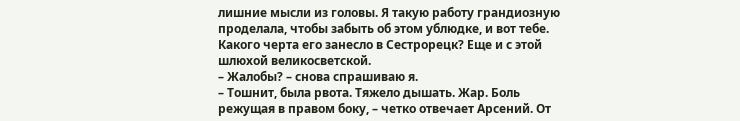лишние мысли из головы. Я такую работу грандиозную проделала, чтобы забыть об этом ублюдке, и вот тебе. Какого черта его занесло в Сестрорецк? Еще и с этой шлюхой великосветской.
– Жалобы? – снова спрашиваю я.
– Тошнит, была рвота. Тяжело дышать. Жар. Боль режущая в правом боку, – четко отвечает Арсений. От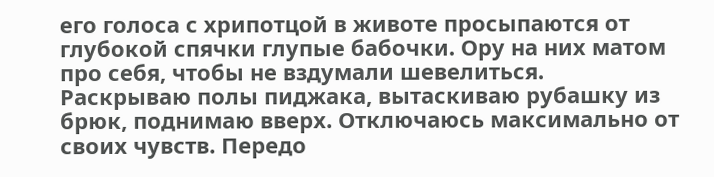его голоса с хрипотцой в животе просыпаются от глубокой спячки глупые бабочки. Ору на них матом про себя, чтобы не вздумали шевелиться.
Раскрываю полы пиджака, вытаскиваю рубашку из брюк, поднимаю вверх. Отключаюсь максимально от своих чувств. Передо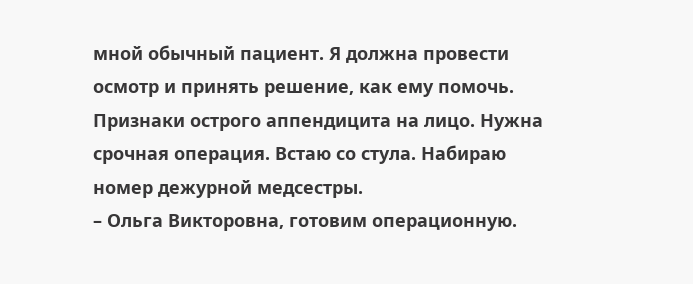мной обычный пациент. Я должна провести осмотр и принять решение, как ему помочь. Признаки острого аппендицита на лицо. Нужна срочная операция. Встаю со стула. Набираю номер дежурной медсестры.
– Ольга Викторовна, готовим операционную.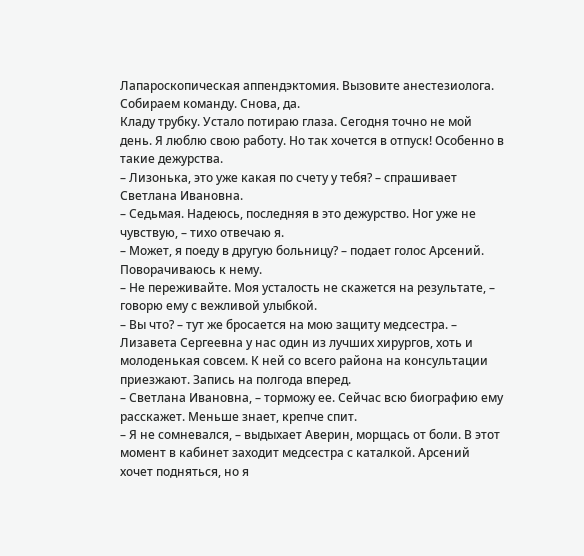Лапароскопическая аппендэктомия. Вызовите анестезиолога. Собираем команду. Снова, да.
Кладу трубку. Устало потираю глаза. Сегодня точно не мой день. Я люблю свою работу. Но так хочется в отпуск! Особенно в такие дежурства.
– Лизонька, это уже какая по счету у тебя? – спрашивает Светлана Ивановна.
– Седьмая. Надеюсь, последняя в это дежурство. Ног уже не чувствую, – тихо отвечаю я.
– Может, я поеду в другую больницу? – подает голос Арсений. Поворачиваюсь к нему.
– Не переживайте. Моя усталость не скажется на результате, – говорю ему с вежливой улыбкой.
– Вы что? – тут же бросается на мою защиту медсестра. – Лизавета Сергеевна у нас один из лучших хирургов, хоть и молоденькая совсем. К ней со всего района на консультации приезжают. Запись на полгода вперед.
– Светлана Ивановна, – торможу ее. Сейчас всю биографию ему расскажет. Меньше знает, крепче спит.
– Я не сомневался, – выдыхает Аверин, морщась от боли. В этот момент в кабинет заходит медсестра с каталкой. Арсений хочет подняться, но я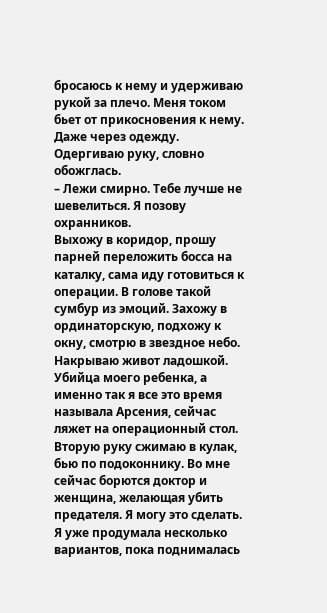бросаюсь к нему и удерживаю рукой за плечо. Меня током бьет от прикосновения к нему. Даже через одежду. Одергиваю руку, словно обожглась.
– Лежи смирно. Тебе лучше не шевелиться. Я позову охранников.
Выхожу в коридор, прошу парней переложить босса на каталку, сама иду готовиться к операции. В голове такой сумбур из эмоций. Захожу в ординаторскую, подхожу к окну, смотрю в звездное небо. Накрываю живот ладошкой. Убийца моего ребенка, а именно так я все это время называла Арсения, сейчас ляжет на операционный стол. Вторую руку сжимаю в кулак, бью по подоконнику. Во мне сейчас борются доктор и женщина, желающая убить предателя. Я могу это сделать. Я уже продумала несколько вариантов, пока поднималась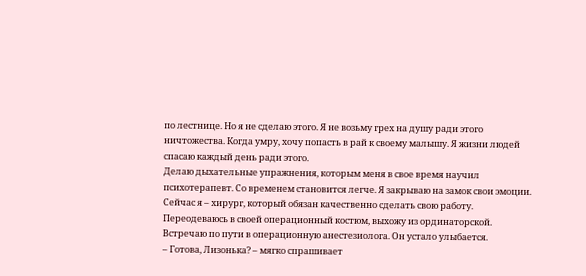по лестнице. Но я не сделаю этого. Я не возьму грех на душу ради этого ничтожества. Когда умру, хочу попасть в рай к своему малышу. Я жизни людей спасаю каждый день ради этого.
Делаю дыхательные упражнения, которым меня в свое время научил психотерапевт. Со временем становится легче. Я закрываю на замок свои эмоции. Сейчас я – хирург, который обязан качественно сделать свою работу. Переодеваюсь в своей операционный костюм, выхожу из ординаторской. Встречаю по пути в операционную анестезиолога. Он устало улыбается.
– Готова, Лизонька? – мягко спрашивает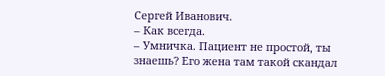Сергей Иванович.
– Как всегда.
– Умничка. Пациент не простой, ты знаешь? Его жена там такой скандал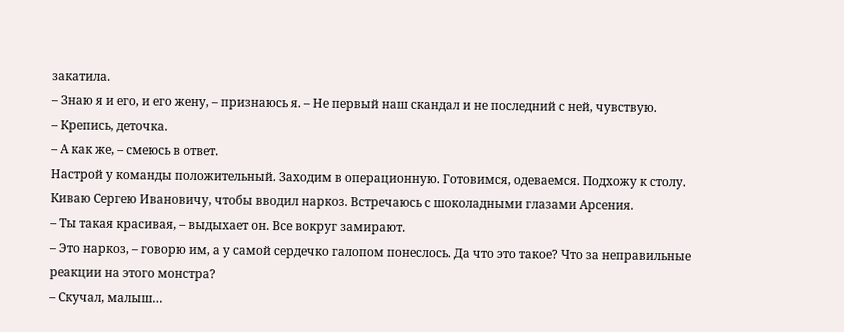закатила.
– Знаю я и его, и его жену, – признаюсь я. – Не первый наш скандал и не последний с ней, чувствую.
– Крепись, деточка.
– А как же, – смеюсь в ответ.
Настрой у команды положительный. Заходим в операционную. Готовимся, одеваемся. Подхожу к столу. Киваю Сергею Ивановичу, чтобы вводил наркоз. Встречаюсь с шоколадными глазами Арсения.
– Ты такая красивая, – выдыхает он. Все вокруг замирают.
– Это наркоз, – говорю им, а у самой сердечко галопом понеслось. Да что это такое? Что за неправильные реакции на этого монстра?
– Скучал, малыш…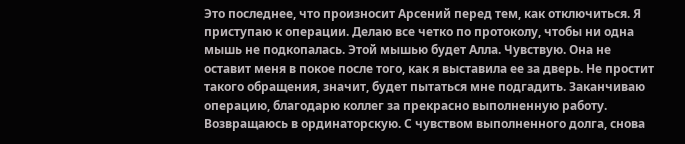Это последнее, что произносит Арсений перед тем, как отключиться. Я приступаю к операции. Делаю все четко по протоколу, чтобы ни одна мышь не подкопалась. Этой мышью будет Алла. Чувствую. Она не оставит меня в покое после того, как я выставила ее за дверь. Не простит такого обращения, значит, будет пытаться мне подгадить. Заканчиваю операцию, благодарю коллег за прекрасно выполненную работу.
Возвращаюсь в ординаторскую. С чувством выполненного долга, снова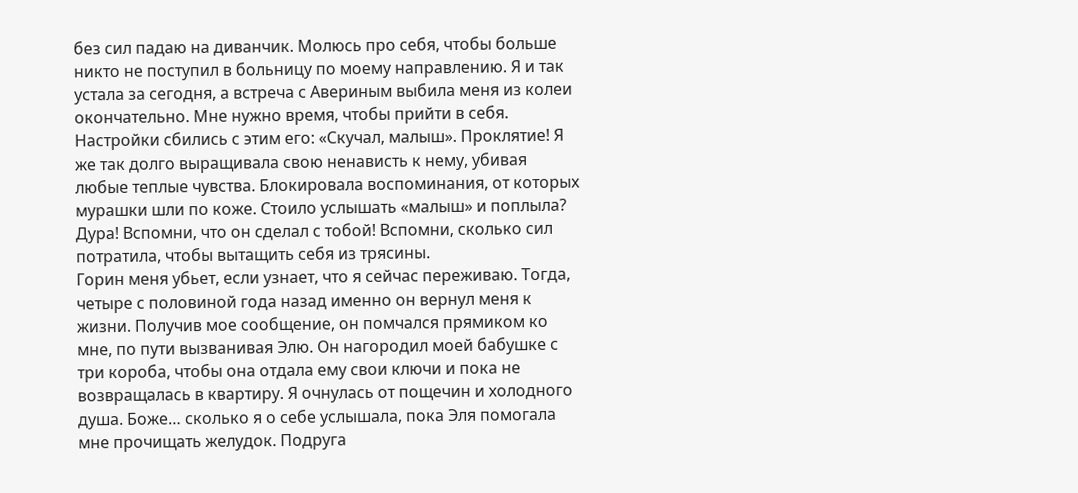без сил падаю на диванчик. Молюсь про себя, чтобы больше никто не поступил в больницу по моему направлению. Я и так устала за сегодня, а встреча с Авериным выбила меня из колеи окончательно. Мне нужно время, чтобы прийти в себя.
Настройки сбились с этим его: «Скучал, малыш». Проклятие! Я же так долго выращивала свою ненависть к нему, убивая любые теплые чувства. Блокировала воспоминания, от которых мурашки шли по коже. Стоило услышать «малыш» и поплыла? Дура! Вспомни, что он сделал с тобой! Вспомни, сколько сил потратила, чтобы вытащить себя из трясины.
Горин меня убьет, если узнает, что я сейчас переживаю. Тогда, четыре с половиной года назад именно он вернул меня к жизни. Получив мое сообщение, он помчался прямиком ко мне, по пути вызванивая Элю. Он нагородил моей бабушке с три короба, чтобы она отдала ему свои ключи и пока не возвращалась в квартиру. Я очнулась от пощечин и холодного душа. Боже… сколько я о себе услышала, пока Эля помогала мне прочищать желудок. Подруга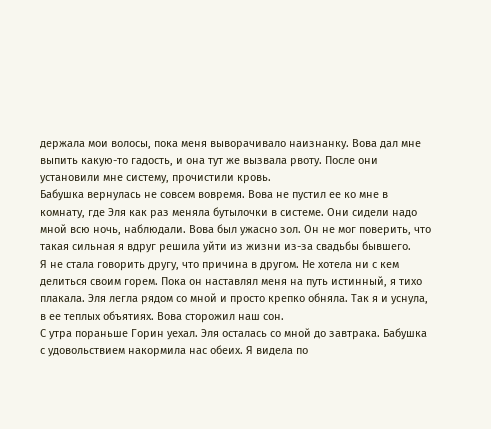держала мои волосы, пока меня выворачивало наизнанку. Вова дал мне выпить какую-то гадость, и она тут же вызвала рвоту. После они установили мне систему, прочистили кровь.
Бабушка вернулась не совсем вовремя. Вова не пустил ее ко мне в комнату, где Эля как раз меняла бутылочки в системе. Они сидели надо мной всю ночь, наблюдали. Вова был ужасно зол. Он не мог поверить, что такая сильная я вдруг решила уйти из жизни из-за свадьбы бывшего.
Я не стала говорить другу, что причина в другом. Не хотела ни с кем делиться своим горем. Пока он наставлял меня на путь истинный, я тихо плакала. Эля легла рядом со мной и просто крепко обняла. Так я и уснула, в ее теплых объятиях. Вова сторожил наш сон.
С утра пораньше Горин уехал. Эля осталась со мной до завтрака. Бабушка с удовольствием накормила нас обеих. Я видела по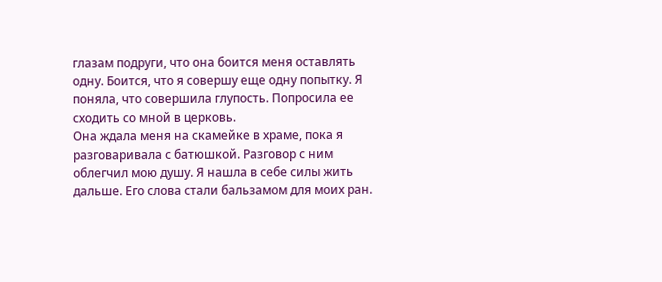глазам подруги, что она боится меня оставлять одну. Боится, что я совершу еще одну попытку. Я поняла, что совершила глупость. Попросила ее сходить со мной в церковь.
Она ждала меня на скамейке в храме, пока я разговаривала с батюшкой. Разговор с ним облегчил мою душу. Я нашла в себе силы жить дальше. Его слова стали бальзамом для моих ран.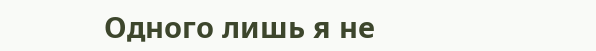Одного лишь я не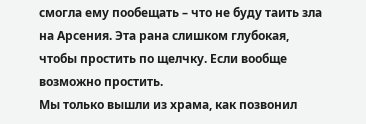смогла ему пообещать – что не буду таить зла на Арсения. Эта рана слишком глубокая, чтобы простить по щелчку. Если вообще возможно простить.
Мы только вышли из храма, как позвонил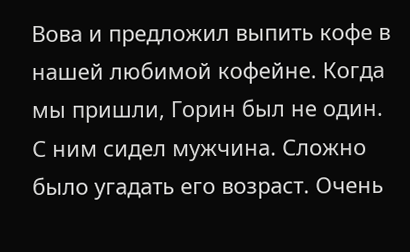Вова и предложил выпить кофе в нашей любимой кофейне. Когда мы пришли, Горин был не один. С ним сидел мужчина. Сложно было угадать его возраст. Очень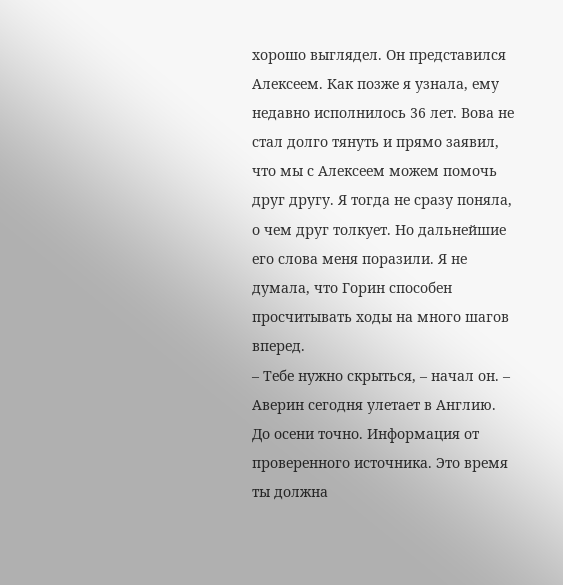хорошо выглядел. Он представился Алексеем. Как позже я узнала, ему недавно исполнилось 36 лет. Вова не стал долго тянуть и прямо заявил, что мы с Алексеем можем помочь друг другу. Я тогда не сразу поняла, о чем друг толкует. Но дальнейшие его слова меня поразили. Я не думала, что Горин способен просчитывать ходы на много шагов вперед.
– Тебе нужно скрыться, – начал он. – Аверин сегодня улетает в Англию. До осени точно. Информация от проверенного источника. Это время ты должна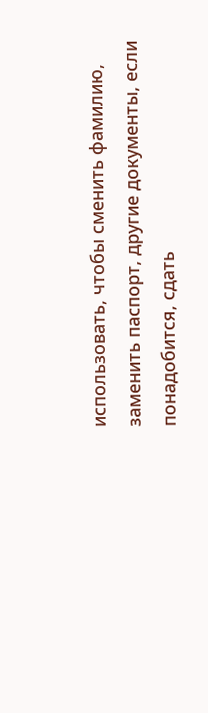использовать, чтобы сменить фамилию, заменить паспорт, другие документы, если понадобится, сдать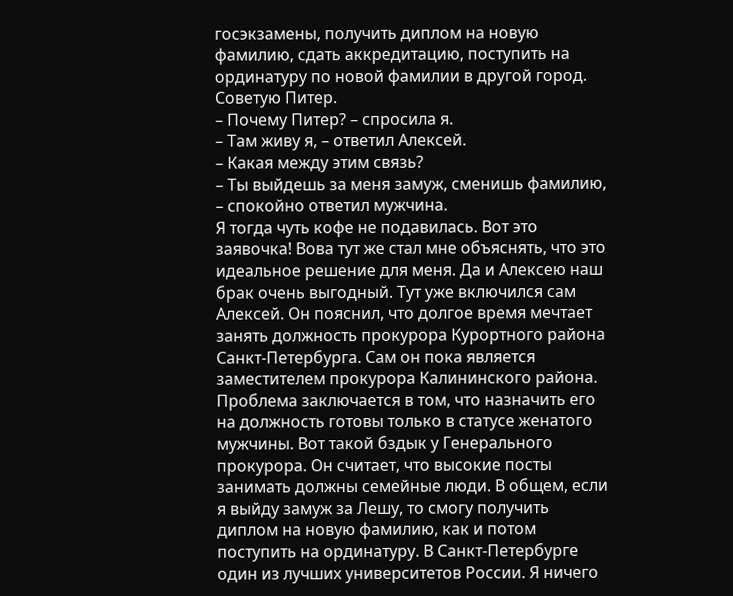госэкзамены, получить диплом на новую фамилию, сдать аккредитацию, поступить на ординатуру по новой фамилии в другой город. Советую Питер.
– Почему Питер? – спросила я.
– Там живу я, – ответил Алексей.
– Какая между этим связь?
– Ты выйдешь за меня замуж, сменишь фамилию, – спокойно ответил мужчина.
Я тогда чуть кофе не подавилась. Вот это заявочка! Вова тут же стал мне объяснять, что это идеальное решение для меня. Да и Алексею наш брак очень выгодный. Тут уже включился сам Алексей. Он пояснил, что долгое время мечтает занять должность прокурора Курортного района Санкт-Петербурга. Сам он пока является заместителем прокурора Калининского района. Проблема заключается в том, что назначить его на должность готовы только в статусе женатого мужчины. Вот такой бздык у Генерального прокурора. Он считает, что высокие посты занимать должны семейные люди. В общем, если я выйду замуж за Лешу, то смогу получить диплом на новую фамилию, как и потом поступить на ординатуру. В Санкт-Петербурге один из лучших университетов России. Я ничего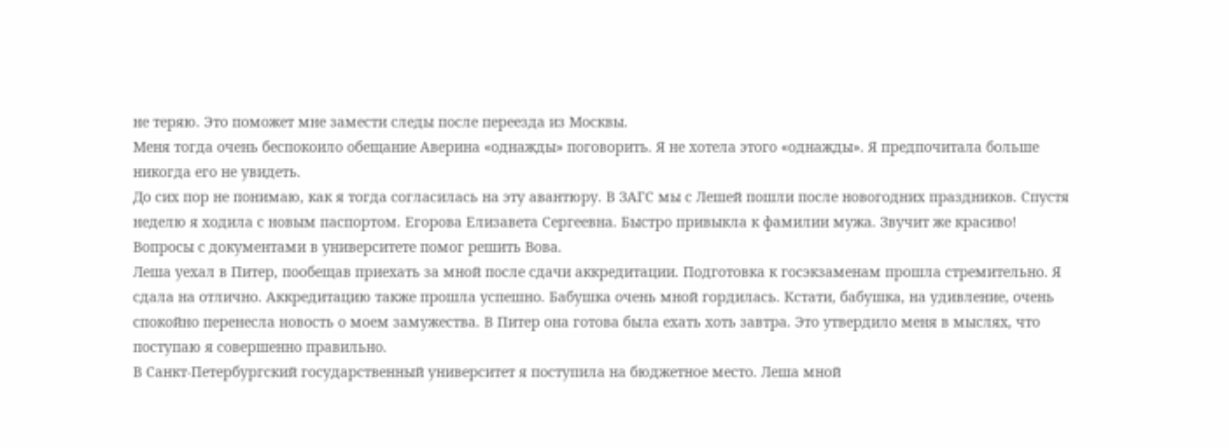не теряю. Это поможет мне замести следы после переезда из Москвы.
Меня тогда очень беспокоило обещание Аверина «однажды» поговорить. Я не хотела этого «однажды». Я предпочитала больше никогда его не увидеть.
До сих пор не понимаю, как я тогда согласилась на эту авантюру. В ЗАГС мы с Лешей пошли после новогодних праздников. Спустя неделю я ходила с новым паспортом. Егорова Елизавета Сергеевна. Быстро привыкла к фамилии мужа. Звучит же красиво! Вопросы с документами в университете помог решить Вова.
Леша уехал в Питер, пообещав приехать за мной после сдачи аккредитации. Подготовка к госэкзаменам прошла стремительно. Я сдала на отлично. Аккредитацию также прошла успешно. Бабушка очень мной гордилась. Кстати, бабушка, на удивление, очень спокойно перенесла новость о моем замужества. В Питер она готова была ехать хоть завтра. Это утвердило меня в мыслях, что поступаю я совершенно правильно.
В Санкт-Петербургский государственный университет я поступила на бюджетное место. Леша мной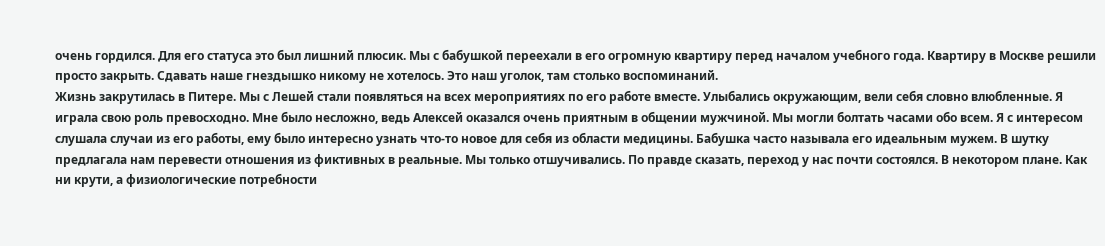очень гордился. Для его статуса это был лишний плюсик. Мы с бабушкой переехали в его огромную квартиру перед началом учебного года. Квартиру в Москве решили просто закрыть. Сдавать наше гнездышко никому не хотелось. Это наш уголок, там столько воспоминаний.
Жизнь закрутилась в Питере. Мы с Лешей стали появляться на всех мероприятиях по его работе вместе. Улыбались окружающим, вели себя словно влюбленные. Я играла свою роль превосходно. Мне было несложно, ведь Алексей оказался очень приятным в общении мужчиной. Мы могли болтать часами обо всем. Я с интересом слушала случаи из его работы, ему было интересно узнать что-то новое для себя из области медицины. Бабушка часто называла его идеальным мужем. В шутку предлагала нам перевести отношения из фиктивных в реальные. Мы только отшучивались. По правде сказать, переход у нас почти состоялся. В некотором плане. Как ни крути, а физиологические потребности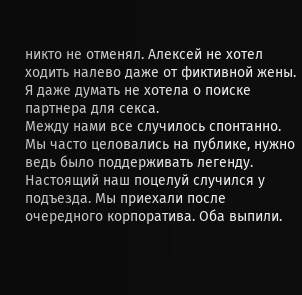никто не отменял. Алексей не хотел ходить налево даже от фиктивной жены. Я даже думать не хотела о поиске партнера для секса.
Между нами все случилось спонтанно. Мы часто целовались на публике, нужно ведь было поддерживать легенду. Настоящий наш поцелуй случился у подъезда. Мы приехали после очередного корпоратива. Оба выпили.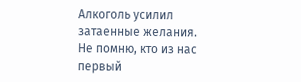Алкоголь усилил затаенные желания. Не помню, кто из нас первый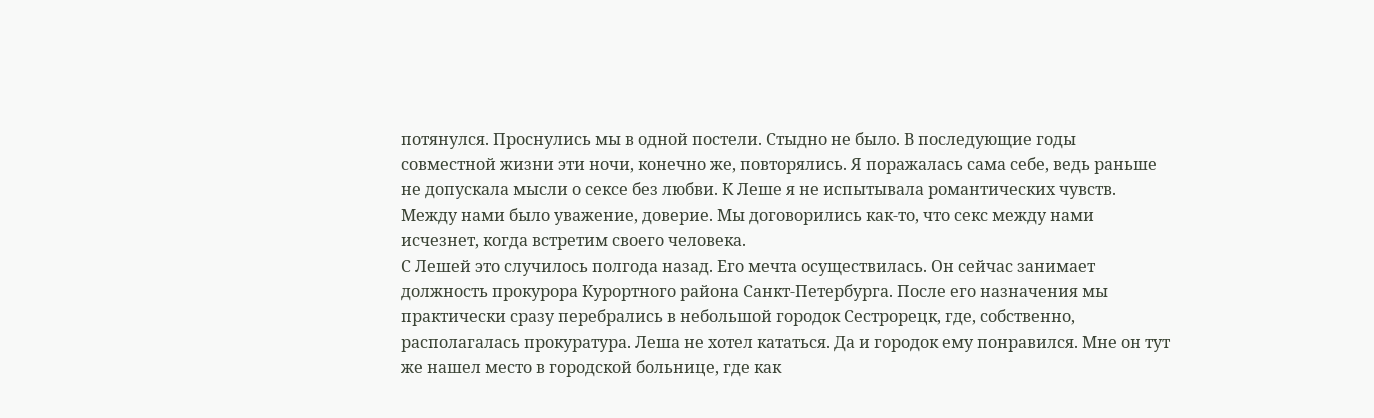потянулся. Проснулись мы в одной постели. Стыдно не было. В последующие годы совместной жизни эти ночи, конечно же, повторялись. Я поражалась сама себе, ведь раньше не допускала мысли о сексе без любви. К Леше я не испытывала романтических чувств. Между нами было уважение, доверие. Мы договорились как-то, что секс между нами исчезнет, когда встретим своего человека.
С Лешей это случилось полгода назад. Его мечта осуществилась. Он сейчас занимает должность прокурора Курортного района Санкт-Петербурга. После его назначения мы практически сразу перебрались в небольшой городок Сестрорецк, где, собственно, располагалась прокуратура. Леша не хотел кататься. Да и городок ему понравился. Мне он тут же нашел место в городской больнице, где как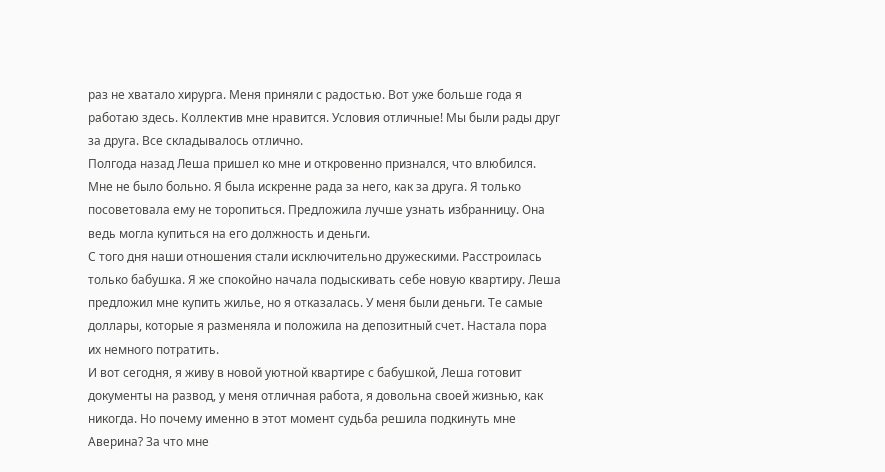раз не хватало хирурга. Меня приняли с радостью. Вот уже больше года я работаю здесь. Коллектив мне нравится. Условия отличные! Мы были рады друг за друга. Все складывалось отлично.
Полгода назад Леша пришел ко мне и откровенно признался, что влюбился. Мне не было больно. Я была искренне рада за него, как за друга. Я только посоветовала ему не торопиться. Предложила лучше узнать избранницу. Она ведь могла купиться на его должность и деньги.
С того дня наши отношения стали исключительно дружескими. Расстроилась только бабушка. Я же спокойно начала подыскивать себе новую квартиру. Леша предложил мне купить жилье, но я отказалась. У меня были деньги. Те самые доллары, которые я разменяла и положила на депозитный счет. Настала пора их немного потратить.
И вот сегодня, я живу в новой уютной квартире с бабушкой, Леша готовит документы на развод, у меня отличная работа, я довольна своей жизнью, как никогда. Но почему именно в этот момент судьба решила подкинуть мне Аверина? За что мне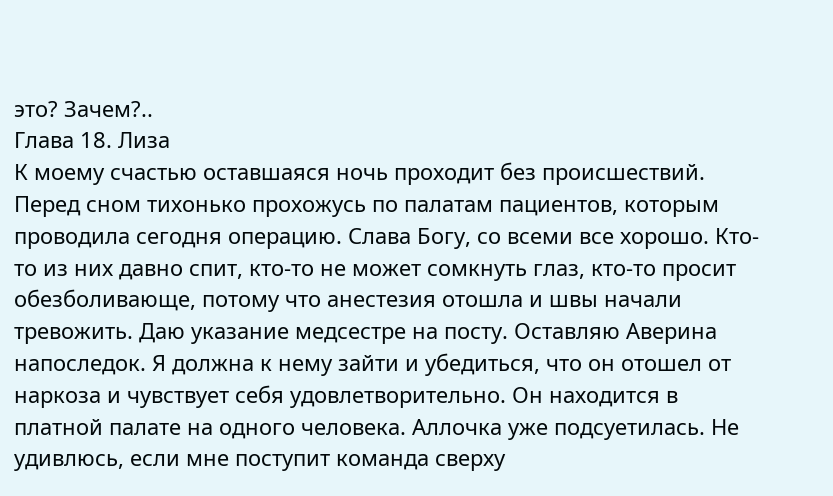это? Зачем?..
Глава 18. Лиза
К моему счастью оставшаяся ночь проходит без происшествий. Перед сном тихонько прохожусь по палатам пациентов, которым проводила сегодня операцию. Слава Богу, со всеми все хорошо. Кто-то из них давно спит, кто-то не может сомкнуть глаз, кто-то просит обезболивающе, потому что анестезия отошла и швы начали тревожить. Даю указание медсестре на посту. Оставляю Аверина напоследок. Я должна к нему зайти и убедиться, что он отошел от наркоза и чувствует себя удовлетворительно. Он находится в платной палате на одного человека. Аллочка уже подсуетилась. Не удивлюсь, если мне поступит команда сверху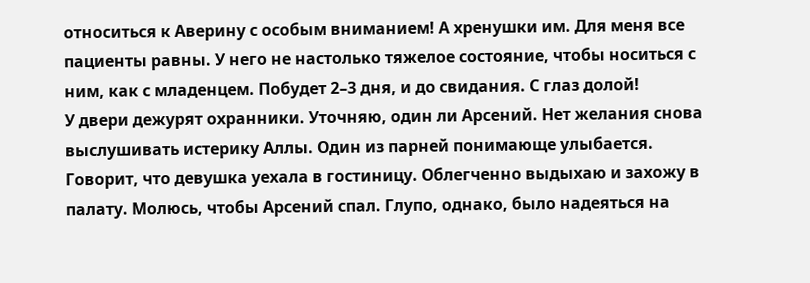относиться к Аверину с особым вниманием! А хренушки им. Для меня все пациенты равны. У него не настолько тяжелое состояние, чтобы носиться с ним, как с младенцем. Побудет 2–3 дня, и до свидания. С глаз долой!
У двери дежурят охранники. Уточняю, один ли Арсений. Нет желания снова выслушивать истерику Аллы. Один из парней понимающе улыбается. Говорит, что девушка уехала в гостиницу. Облегченно выдыхаю и захожу в палату. Молюсь, чтобы Арсений спал. Глупо, однако, было надеяться на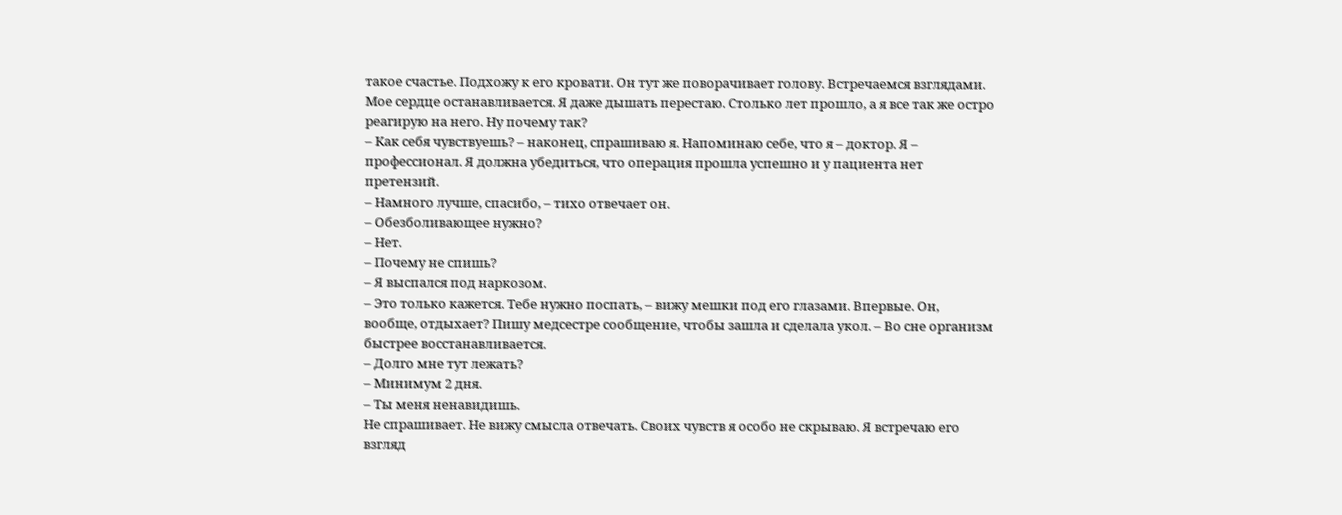такое счастье. Подхожу к его кровати. Он тут же поворачивает голову. Встречаемся взглядами. Мое сердце останавливается. Я даже дышать перестаю. Столько лет прошло, а я все так же остро реагирую на него. Ну почему так?
– Как себя чувствуешь? – наконец, спрашиваю я. Напоминаю себе, что я – доктор. Я – профессионал. Я должна убедиться, что операция прошла успешно и у пациента нет претензий.
– Намного лучше, спасибо, – тихо отвечает он.
– Обезболивающее нужно?
– Нет.
– Почему не спишь?
– Я выспался под наркозом.
– Это только кажется. Тебе нужно поспать, – вижу мешки под его глазами. Впервые. Он, вообще, отдыхает? Пишу медсестре сообщение, чтобы зашла и сделала укол. – Во сне организм быстрее восстанавливается.
– Долго мне тут лежать?
– Минимум 2 дня.
– Ты меня ненавидишь.
Не спрашивает. Не вижу смысла отвечать. Своих чувств я особо не скрываю. Я встречаю его взгляд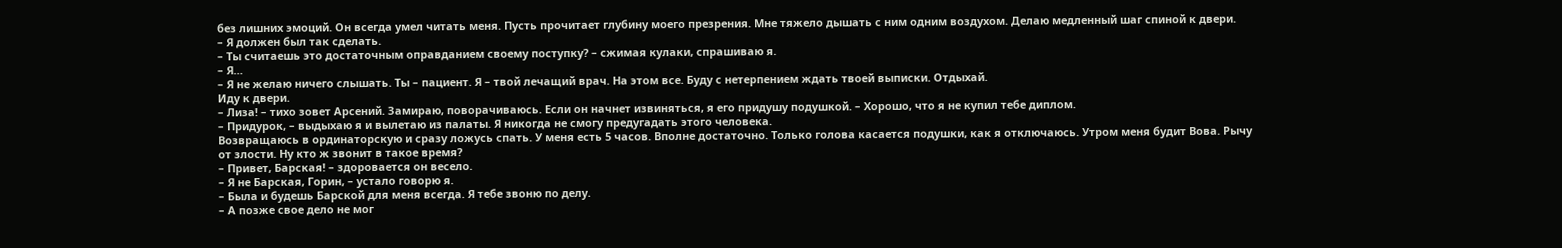без лишних эмоций. Он всегда умел читать меня. Пусть прочитает глубину моего презрения. Мне тяжело дышать с ним одним воздухом. Делаю медленный шаг спиной к двери.
– Я должен был так сделать.
– Ты считаешь это достаточным оправданием своему поступку? – сжимая кулаки, спрашиваю я.
– Я…
– Я не желаю ничего слышать. Ты – пациент. Я – твой лечащий врач. На этом все. Буду с нетерпением ждать твоей выписки. Отдыхай.
Иду к двери.
– Лиза! – тихо зовет Арсений. Замираю, поворачиваюсь. Если он начнет извиняться, я его придушу подушкой. – Хорошо, что я не купил тебе диплом.
– Придурок, – выдыхаю я и вылетаю из палаты. Я никогда не смогу предугадать этого человека.
Возвращаюсь в ординаторскую и сразу ложусь спать. У меня есть 5 часов. Вполне достаточно. Только голова касается подушки, как я отключаюсь. Утром меня будит Вова. Рычу от злости. Ну кто ж звонит в такое время?
– Привет, Барская! – здоровается он весело.
– Я не Барская, Горин, – устало говорю я.
– Была и будешь Барской для меня всегда. Я тебе звоню по делу.
– А позже свое дело не мог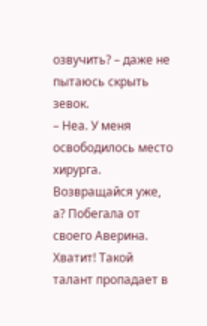озвучить? – даже не пытаюсь скрыть зевок.
– Неа. У меня освободилось место хирурга. Возвращайся уже, а? Побегала от своего Аверина. Хватит! Такой талант пропадает в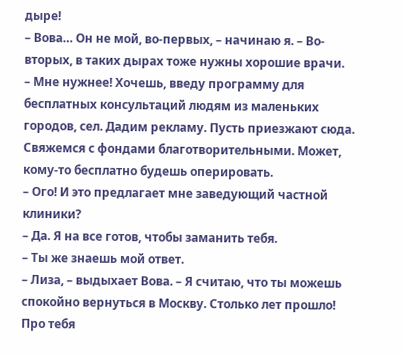дыре!
– Вова… Он не мой, во-первых, – начинаю я. – Во-вторых, в таких дырах тоже нужны хорошие врачи.
– Мне нужнее! Хочешь, введу программу для бесплатных консультаций людям из маленьких городов, сел. Дадим рекламу. Пусть приезжают сюда. Свяжемся с фондами благотворительными. Может, кому-то бесплатно будешь оперировать.
– Ого! И это предлагает мне заведующий частной клиники?
– Да. Я на все готов, чтобы заманить тебя.
– Ты же знаешь мой ответ.
– Лиза, – выдыхает Вова. – Я считаю, что ты можешь спокойно вернуться в Москву. Столько лет прошло! Про тебя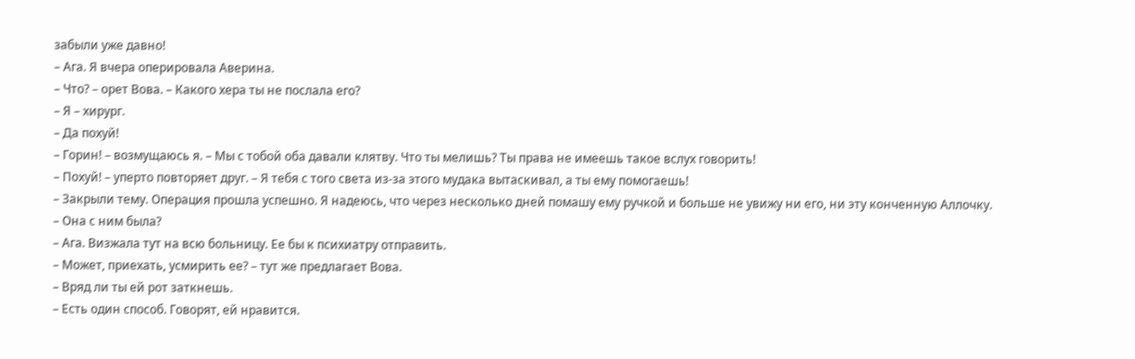забыли уже давно!
– Ага. Я вчера оперировала Аверина.
– Что? – орет Вова. – Какого хера ты не послала его?
– Я – хирург.
– Да похуй!
– Горин! – возмущаюсь я. – Мы с тобой оба давали клятву. Что ты мелишь? Ты права не имеешь такое вслух говорить!
– Похуй! – уперто повторяет друг. – Я тебя с того света из-за этого мудака вытаскивал, а ты ему помогаешь!
– Закрыли тему. Операция прошла успешно. Я надеюсь, что через несколько дней помашу ему ручкой и больше не увижу ни его, ни эту конченную Аллочку.
– Она с ним была?
– Ага. Визжала тут на всю больницу. Ее бы к психиатру отправить.
– Может, приехать, усмирить ее? – тут же предлагает Вова.
– Вряд ли ты ей рот заткнешь.
– Есть один способ. Говорят, ей нравится.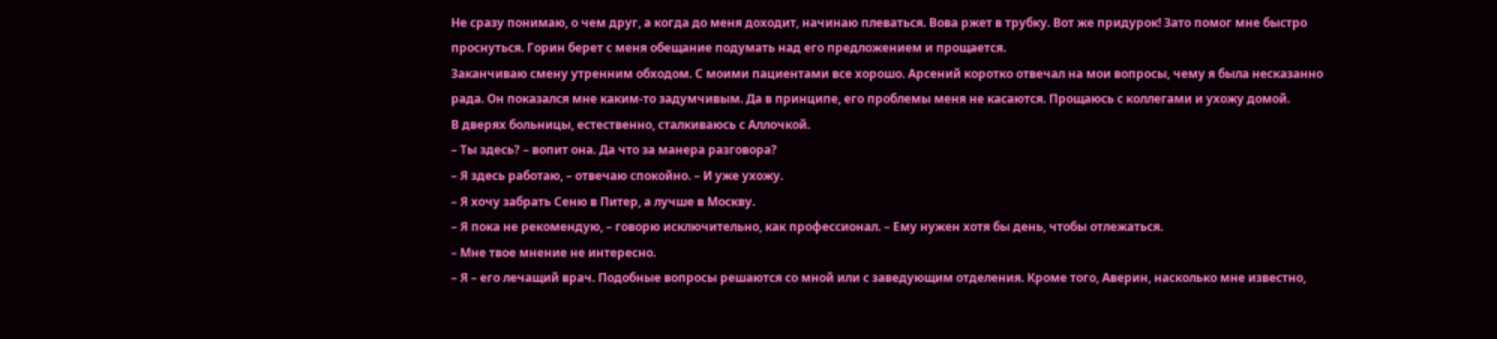Не сразу понимаю, о чем друг, а когда до меня доходит, начинаю плеваться. Вова ржет в трубку. Вот же придурок! Зато помог мне быстро проснуться. Горин берет с меня обещание подумать над его предложением и прощается.
Заканчиваю смену утренним обходом. С моими пациентами все хорошо. Арсений коротко отвечал на мои вопросы, чему я была несказанно рада. Он показался мне каким-то задумчивым. Да в принципе, его проблемы меня не касаются. Прощаюсь с коллегами и ухожу домой.
В дверях больницы, естественно, сталкиваюсь с Аллочкой.
– Ты здесь? – вопит она. Да что за манера разговора?
– Я здесь работаю, – отвечаю спокойно. – И уже ухожу.
– Я хочу забрать Сеню в Питер, а лучше в Москву.
– Я пока не рекомендую, – говорю исключительно, как профессионал. – Ему нужен хотя бы день, чтобы отлежаться.
– Мне твое мнение не интересно.
– Я – его лечащий врач. Подобные вопросы решаются со мной или с заведующим отделения. Кроме того, Аверин, насколько мне известно,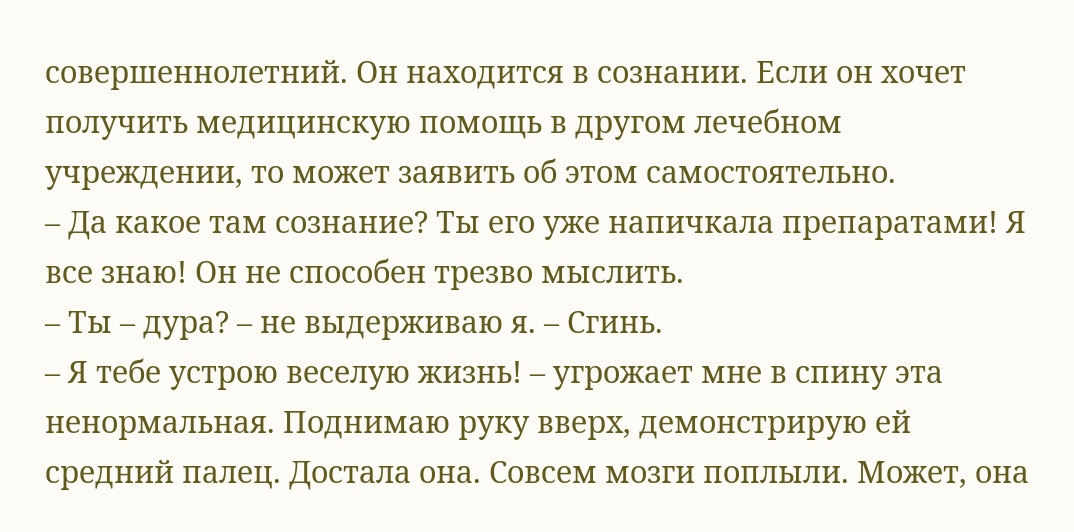совершеннолетний. Он находится в сознании. Если он хочет получить медицинскую помощь в другом лечебном учреждении, то может заявить об этом самостоятельно.
– Да какое там сознание? Ты его уже напичкала препаратами! Я все знаю! Он не способен трезво мыслить.
– Ты – дура? – не выдерживаю я. – Сгинь.
– Я тебе устрою веселую жизнь! – угрожает мне в спину эта ненормальная. Поднимаю руку вверх, демонстрирую ей средний палец. Достала она. Совсем мозги поплыли. Может, она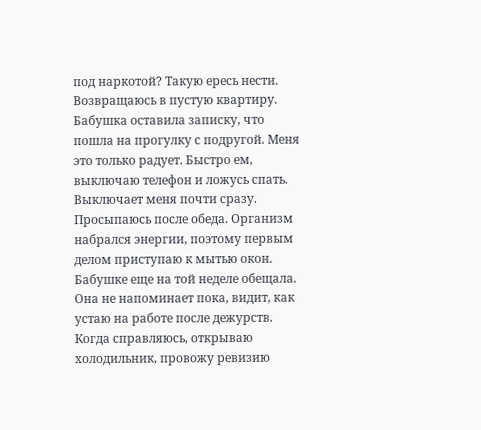под наркотой? Такую ересь нести.
Возвращаюсь в пустую квартиру. Бабушка оставила записку, что пошла на прогулку с подругой. Меня это только радует. Быстро ем, выключаю телефон и ложусь спать. Выключает меня почти сразу. Просыпаюсь после обеда. Организм набрался энергии, поэтому первым делом приступаю к мытью окон. Бабушке еще на той неделе обещала. Она не напоминает пока, видит, как устаю на работе после дежурств. Когда справляюсь, открываю холодильник, провожу ревизию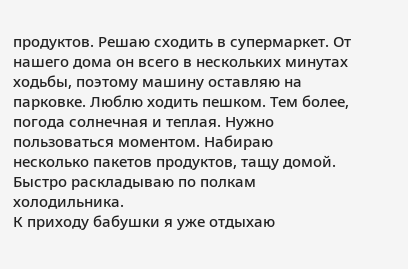продуктов. Решаю сходить в супермаркет. От нашего дома он всего в нескольких минутах ходьбы, поэтому машину оставляю на парковке. Люблю ходить пешком. Тем более, погода солнечная и теплая. Нужно пользоваться моментом. Набираю несколько пакетов продуктов, тащу домой. Быстро раскладываю по полкам холодильника.
К приходу бабушки я уже отдыхаю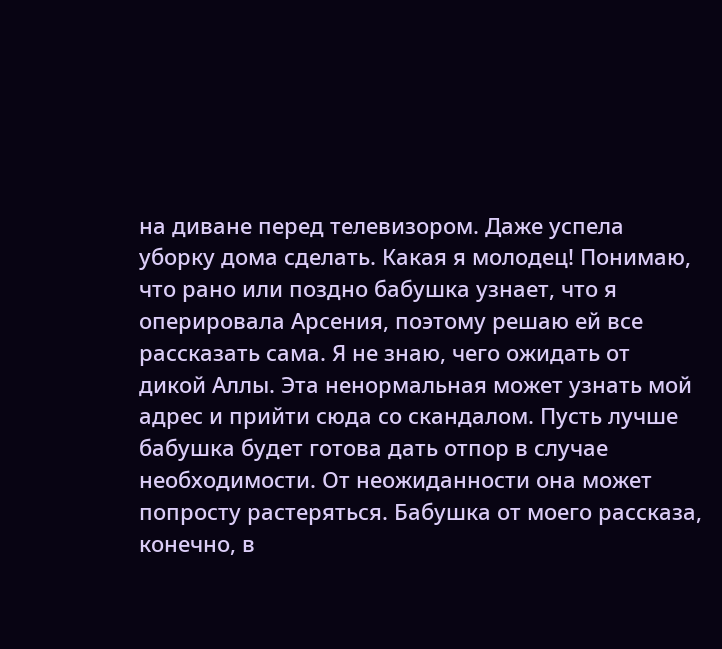на диване перед телевизором. Даже успела уборку дома сделать. Какая я молодец! Понимаю, что рано или поздно бабушка узнает, что я оперировала Арсения, поэтому решаю ей все рассказать сама. Я не знаю, чего ожидать от дикой Аллы. Эта ненормальная может узнать мой адрес и прийти сюда со скандалом. Пусть лучше бабушка будет готова дать отпор в случае необходимости. От неожиданности она может попросту растеряться. Бабушка от моего рассказа, конечно, в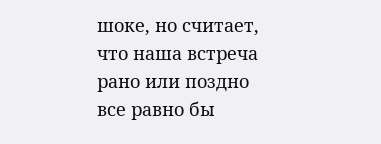шоке, но считает, что наша встреча рано или поздно все равно бы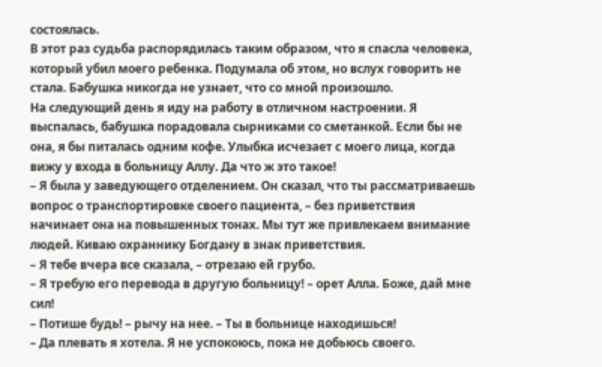состоялась.
В этот раз судьба распорядилась таким образом, что я спасла человека, который убил моего ребенка. Подумала об этом, но вслух говорить не стала. Бабушка никогда не узнает, что со мной произошло.
На следующий день я иду на работу в отличном настроении. Я выспалась, бабушка порадовала сырниками со сметанкой. Если бы не она, я бы питалась одним кофе. Улыбка исчезает с моего лица, когда вижу у входа в больницу Аллу. Да что ж это такое!
– Я была у заведующего отделением. Он сказал, что ты рассматриваешь вопрос о транспортировке своего пациента, – без приветствия начинает она на повышенных тонах. Мы тут же привлекаем внимание людей. Киваю охраннику Богдану в знак приветствия.
– Я тебе вчера все сказала, – отрезаю ей грубо.
– Я требую его перевода в другую больницу! – орет Алла. Боже, дай мне сил!
– Потише будь! – рычу на нее. – Ты в больнице находишься!
– Да плевать я хотела. Я не успокоюсь, пока не добьюсь своего.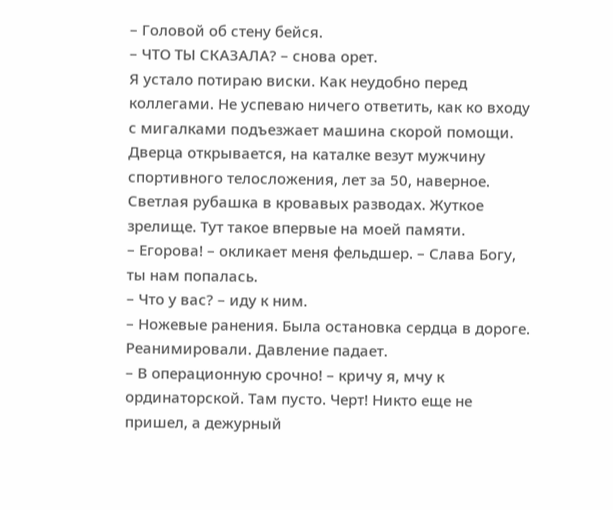– Головой об стену бейся.
– ЧТО ТЫ СКАЗАЛА? – снова орет.
Я устало потираю виски. Как неудобно перед коллегами. Не успеваю ничего ответить, как ко входу с мигалками подъезжает машина скорой помощи. Дверца открывается, на каталке везут мужчину спортивного телосложения, лет за 50, наверное. Светлая рубашка в кровавых разводах. Жуткое зрелище. Тут такое впервые на моей памяти.
– Егорова! – окликает меня фельдшер. – Слава Богу, ты нам попалась.
– Что у вас? – иду к ним.
– Ножевые ранения. Была остановка сердца в дороге. Реанимировали. Давление падает.
– В операционную срочно! – кричу я, мчу к ординаторской. Там пусто. Черт! Никто еще не пришел, а дежурный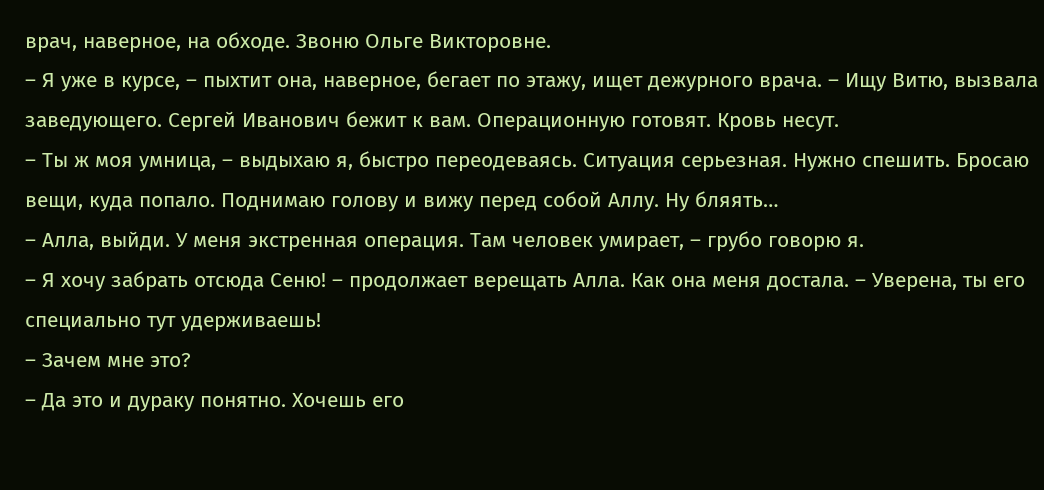врач, наверное, на обходе. Звоню Ольге Викторовне.
– Я уже в курсе, – пыхтит она, наверное, бегает по этажу, ищет дежурного врача. – Ищу Витю, вызвала заведующего. Сергей Иванович бежит к вам. Операционную готовят. Кровь несут.
– Ты ж моя умница, – выдыхаю я, быстро переодеваясь. Ситуация серьезная. Нужно спешить. Бросаю вещи, куда попало. Поднимаю голову и вижу перед собой Аллу. Ну бляять…
– Алла, выйди. У меня экстренная операция. Там человек умирает, – грубо говорю я.
– Я хочу забрать отсюда Сеню! – продолжает верещать Алла. Как она меня достала. – Уверена, ты его специально тут удерживаешь!
– Зачем мне это?
– Да это и дураку понятно. Хочешь его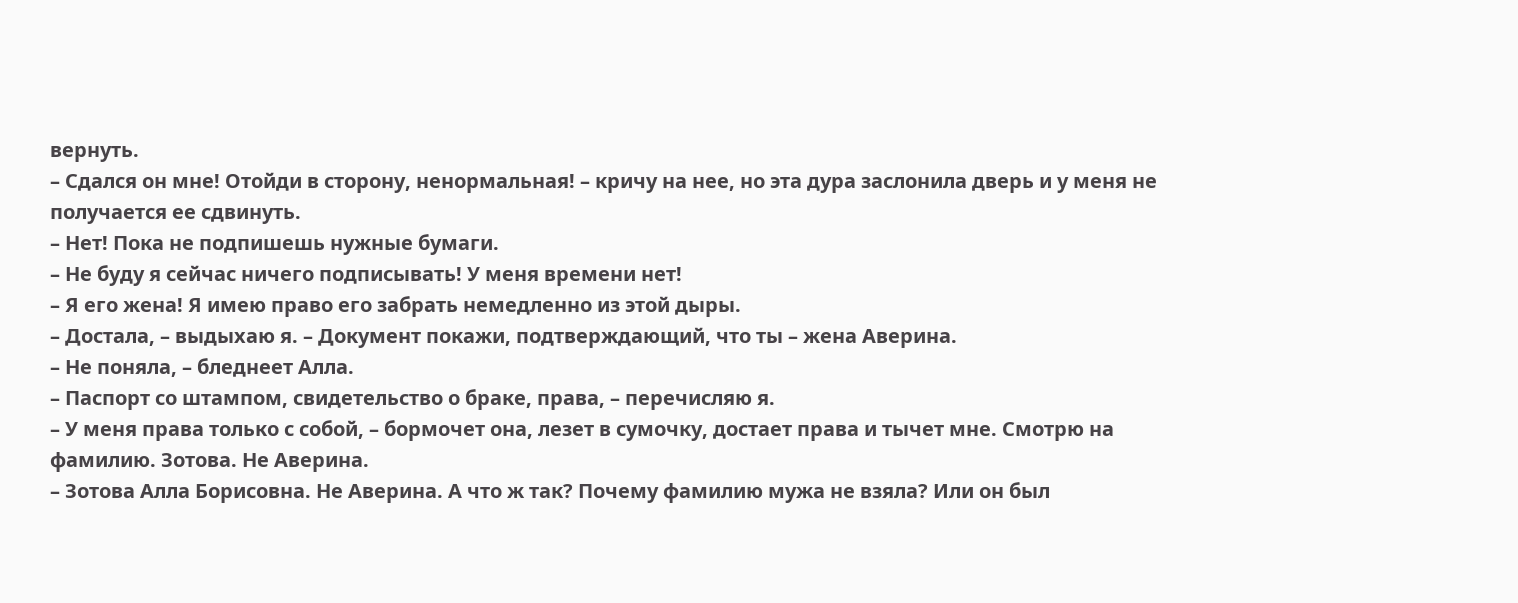вернуть.
– Сдался он мне! Отойди в сторону, ненормальная! – кричу на нее, но эта дура заслонила дверь и у меня не получается ее сдвинуть.
– Нет! Пока не подпишешь нужные бумаги.
– Не буду я сейчас ничего подписывать! У меня времени нет!
– Я его жена! Я имею право его забрать немедленно из этой дыры.
– Достала, – выдыхаю я. – Документ покажи, подтверждающий, что ты – жена Аверина.
– Не поняла, – бледнеет Алла.
– Паспорт со штампом, свидетельство о браке, права, – перечисляю я.
– У меня права только с собой, – бормочет она, лезет в сумочку, достает права и тычет мне. Смотрю на фамилию. Зотова. Не Аверина.
– Зотова Алла Борисовна. Не Аверина. А что ж так? Почему фамилию мужа не взяла? Или он был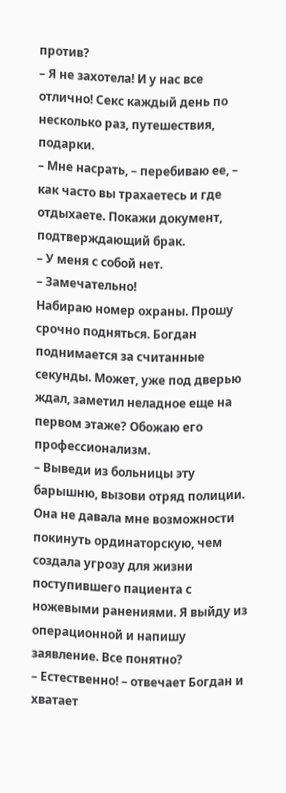против?
– Я не захотела! И у нас все отлично! Секс каждый день по несколько раз, путешествия, подарки.
– Мне насрать, – перебиваю ее, – как часто вы трахаетесь и где отдыхаете. Покажи документ, подтверждающий брак.
– У меня с собой нет.
– Замечательно!
Набираю номер охраны. Прошу срочно подняться. Богдан поднимается за считанные секунды. Может, уже под дверью ждал, заметил неладное еще на первом этаже? Обожаю его профессионализм.
– Выведи из больницы эту барышню, вызови отряд полиции. Она не давала мне возможности покинуть ординаторскую, чем создала угрозу для жизни поступившего пациента с ножевыми ранениями. Я выйду из операционной и напишу заявление. Все понятно?
– Естественно! – отвечает Богдан и хватает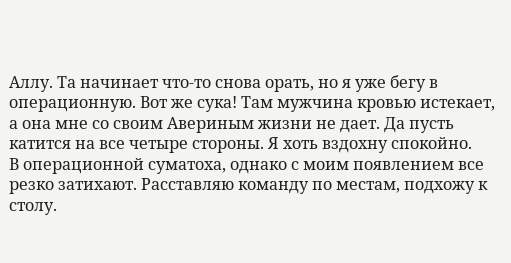Аллу. Та начинает что-то снова орать, но я уже бегу в операционную. Вот же сука! Там мужчина кровью истекает, а она мне со своим Авериным жизни не дает. Да пусть катится на все четыре стороны. Я хоть вздохну спокойно.
В операционной суматоха, однако с моим появлением все резко затихают. Расставляю команду по местам, подхожу к столу.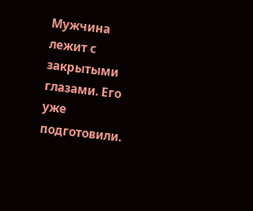Мужчина лежит с закрытыми глазами. Его уже подготовили.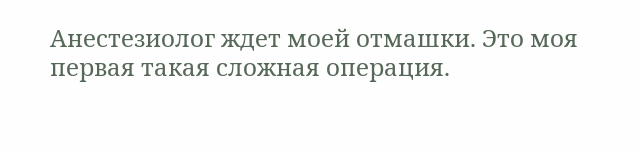Анестезиолог ждет моей отмашки. Это моя первая такая сложная операция.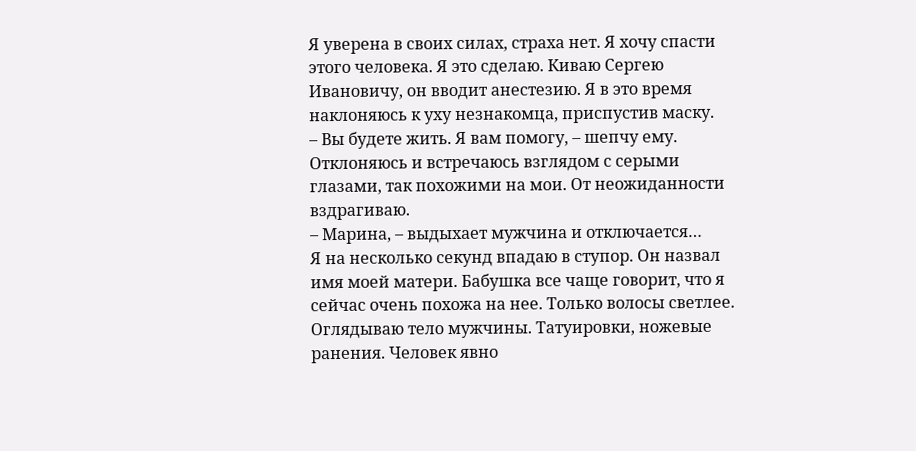Я уверена в своих силах, страха нет. Я хочу спасти этого человека. Я это сделаю. Киваю Сергею Ивановичу, он вводит анестезию. Я в это время наклоняюсь к уху незнакомца, приспустив маску.
– Вы будете жить. Я вам помогу, – шепчу ему. Отклоняюсь и встречаюсь взглядом с серыми глазами, так похожими на мои. От неожиданности вздрагиваю.
– Марина, – выдыхает мужчина и отключается…
Я на несколько секунд впадаю в ступор. Он назвал имя моей матери. Бабушка все чаще говорит, что я сейчас очень похожа на нее. Только волосы светлее. Оглядываю тело мужчины. Татуировки, ножевые ранения. Человек явно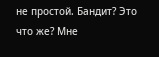не простой. Бандит? Это что же? Мне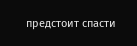предстоит спасти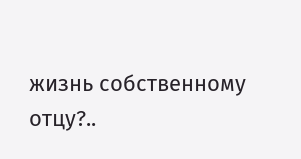жизнь собственному отцу?..